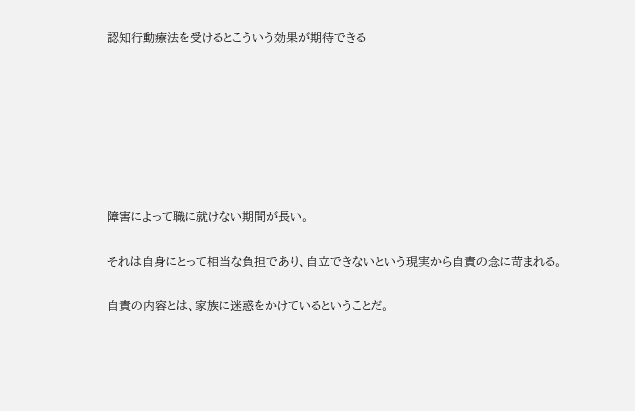認知行動療法を受けるとこういう効果が期待できる







障害によって職に就けない期間が長い。

それは自身にとって相当な負担であり、自立できないという現実から自責の念に苛まれる。

自責の内容とは、家族に迷惑をかけているということだ。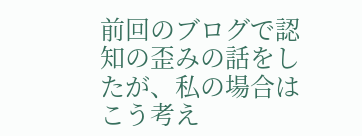前回のブログで認知の歪みの話をしたが、私の場合はこう考え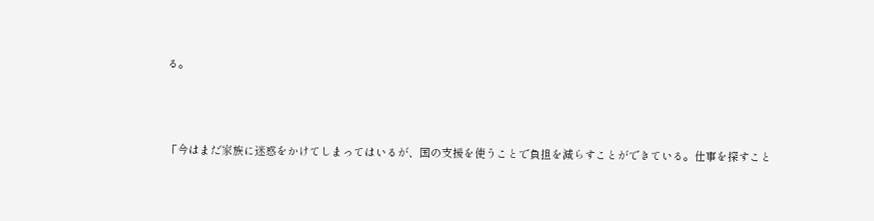る。



「今はまだ家族に迷惑をかけてしまってはいるが、国の支援を使うことで負担を減らすことができている。仕事を探すこと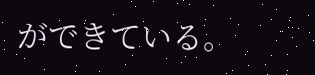ができている。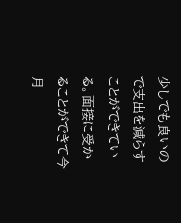少しでも良いので支出を減らすことができている。面接に受かることができて今月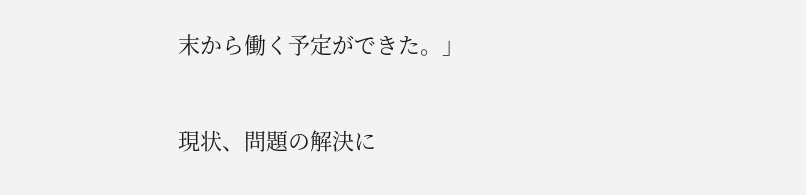末から働く予定ができた。」



現状、問題の解決に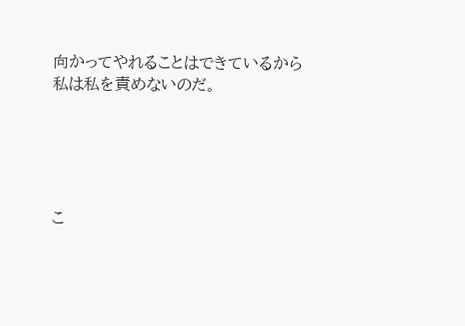向かってやれることはできているから私は私を責めないのだ。





こ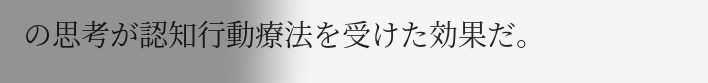の思考が認知行動療法を受けた効果だ。